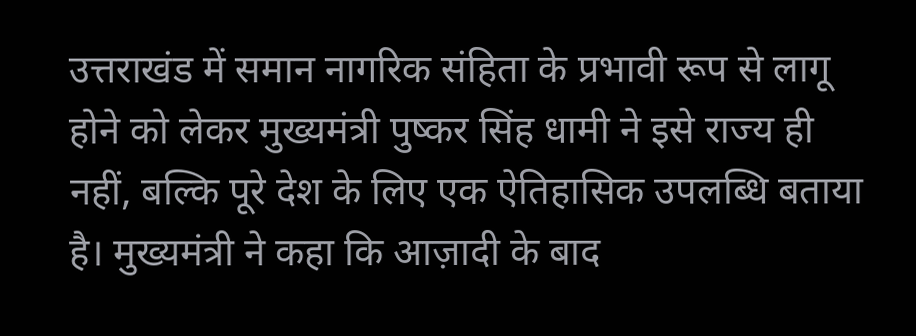उत्तराखंड में समान नागरिक संहिता के प्रभावी रूप से लागू होने को लेकर मुख्यमंत्री पुष्कर सिंह धामी ने इसे राज्य ही नहीं, बल्कि पूरे देश के लिए एक ऐतिहासिक उपलब्धि बताया है। मुख्यमंत्री ने कहा कि आज़ादी के बाद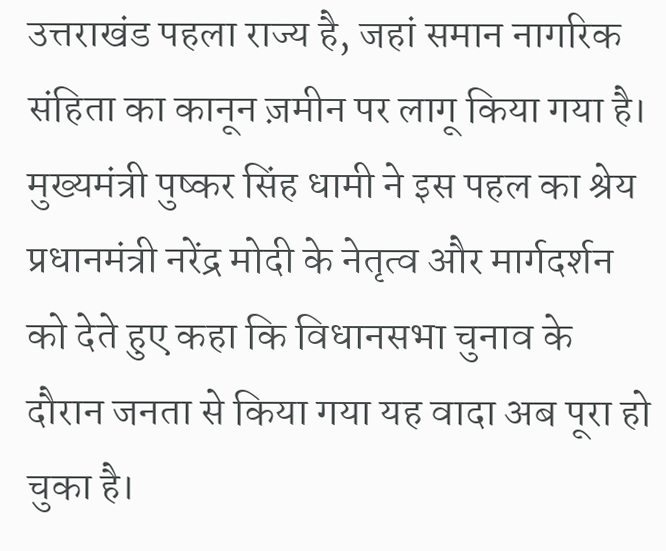उत्तराखंड पहला राज्य है, जहां समान नागरिक संहिता का कानून ज़मीन पर लागू किया गया है।
मुख्यमंत्री पुष्कर सिंह धामी ने इस पहल का श्रेय प्रधानमंत्री नरेंद्र मोदी के नेतृत्व और मार्गदर्शन को देते हुए कहा कि विधानसभा चुनाव के दौरान जनता से किया गया यह वादा अब पूरा हो चुका है।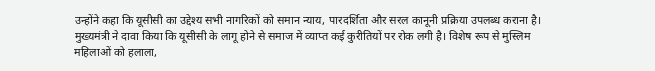उन्होंने कहा कि यूसीसी का उद्देश्य सभी नागरिकों को समान न्याय, पारदर्शिता और सरल कानूनी प्रक्रिया उपलब्ध कराना है।
मुख्यमंत्री ने दावा किया कि यूसीसी के लागू होने से समाज में व्याप्त कई कुरीतियों पर रोक लगी है। विशेष रूप से मुस्लिम महिलाओं को हलाला,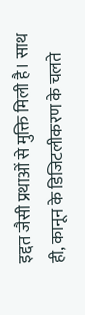इद्दत जैसी प्रथाओं से मुक्ति मिली है। साथ ही, कानून के डिजिटलीकरण के चलते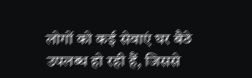लोगों को कई सेवाएं घर बैठे उपलब्ध हो रही हैं, जिससे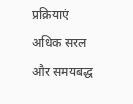प्रक्रियाएं अधिक सरल और समयबद्ध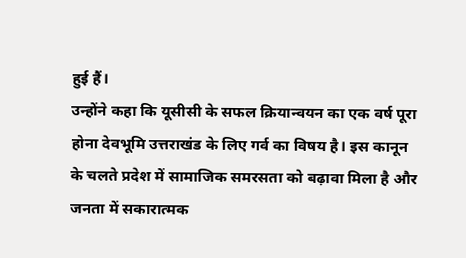हुई हैं।
उन्होंने कहा कि यूसीसी के सफल क्रियान्वयन का एक वर्ष पूरा होना देवभूमि उत्तराखंड के लिए गर्व का विषय है। इस कानून के चलते प्रदेश में सामाजिक समरसता को बढ़ावा मिला है और जनता में सकारात्मक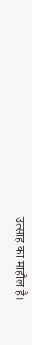उत्साह का माहौल है।